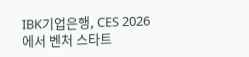IBK기업은행, CES 2026에서 벤처 스타트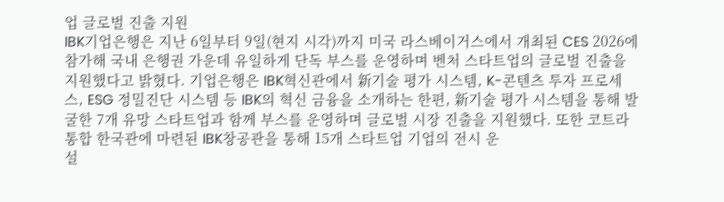업 글로벌 진출 지원
IBK기업은행은 지난 6일부터 9일(현지 시각)까지 미국 라스베이거스에서 개최된 CES 2026에 참가해 국내 은행권 가운데 유일하게 단독 부스를 운영하며 벤처 스타트업의 글로벌 진출을 지원했다고 밝혔다. 기업은행은 IBK혁신관에서 新기술 평가 시스템, K-콘텐츠 투자 프로세스, ESG 정밀진단 시스템 등 IBK의 혁신 금융을 소개하는 한편, 新기술 평가 시스템을 통해 발굴한 7개 유망 스타트업과 함께 부스를 운영하며 글로벌 시장 진출을 지원했다. 또한 코트라 통합 한국관에 마련된 IBK창공관을 통해 15개 스타트업 기업의 전시 운
설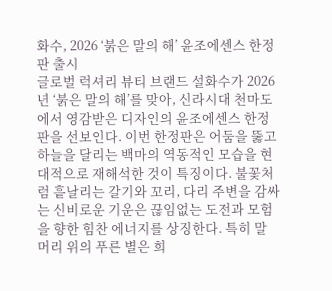화수, 2026 ‘붉은 말의 해’ 윤조에센스 한정판 출시
글로벌 럭셔리 뷰티 브랜드 설화수가 2026년 ‘붉은 말의 해’를 맞아, 신라시대 천마도에서 영감받은 디자인의 윤조에센스 한정판을 선보인다. 이번 한정판은 어둠을 뚫고 하늘을 달리는 백마의 역동적인 모습을 현대적으로 재해석한 것이 특징이다. 불꽃처럼 흩날리는 갈기와 꼬리, 다리 주변을 감싸는 신비로운 기운은 끊임없는 도전과 모험을 향한 힘찬 에너지를 상징한다. 특히 말 머리 위의 푸른 별은 희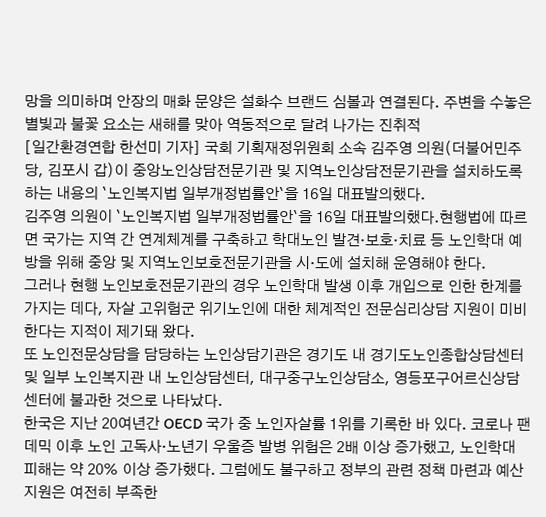망을 의미하며 안장의 매화 문양은 설화수 브랜드 심볼과 연결된다. 주변을 수놓은 별빛과 불꽃 요소는 새해를 맞아 역동적으로 달려 나가는 진취적
[일간환경연합 한선미 기자] 국회 기획재정위원회 소속 김주영 의원(더불어민주당, 김포시 갑)이 중앙노인상담전문기관 및 지역노인상담전문기관을 설치하도록 하는 내용의 `노인복지법 일부개정법률안`을 16일 대표발의했다.
김주영 의원이 `노인복지법 일부개정법률안`을 16일 대표발의했다.현행법에 따르면 국가는 지역 간 연계체계를 구축하고 학대노인 발견·보호·치료 등 노인학대 예방을 위해 중앙 및 지역노인보호전문기관을 시·도에 설치해 운영해야 한다.
그러나 현행 노인보호전문기관의 경우 노인학대 발생 이후 개입으로 인한 한계를 가지는 데다, 자살 고위험군 위기노인에 대한 체계적인 전문심리상담 지원이 미비한다는 지적이 제기돼 왔다.
또 노인전문상담을 담당하는 노인상담기관은 경기도 내 경기도노인종합상담센터 및 일부 노인복지관 내 노인상담센터, 대구중구노인상담소, 영등포구어르신상담센터에 불과한 것으로 나타났다.
한국은 지난 20여년간 OECD 국가 중 노인자살률 1위를 기록한 바 있다. 코로나 팬데믹 이후 노인 고독사·노년기 우울증 발병 위험은 2배 이상 증가했고, 노인학대 피해는 약 20% 이상 증가했다. 그럼에도 불구하고 정부의 관련 정책 마련과 예산 지원은 여전히 부족한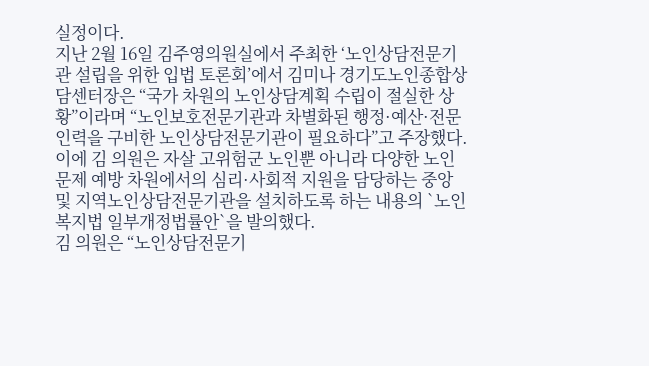실정이다.
지난 2월 16일 김주영의원실에서 주최한 ‘노인상담전문기관 설립을 위한 입법 토론회’에서 김미나 경기도노인종합상담센터장은 “국가 차원의 노인상담계획 수립이 절실한 상황”이라며 “노인보호전문기관과 차별화된 행정·예산·전문인력을 구비한 노인상담전문기관이 필요하다”고 주장했다.
이에 김 의원은 자살 고위험군 노인뿐 아니라 다양한 노인문제 예방 차원에서의 심리·사회적 지원을 담당하는 중앙 및 지역노인상담전문기관을 설치하도록 하는 내용의 `노인복지법 일부개정법률안`을 발의했다.
김 의원은 “노인상담전문기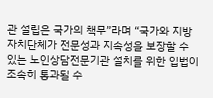관 설립은 국가의 책무”라며 “국가와 지방자치단체가 전문성과 지속성을 보장할 수 있는 노인상담전문기관 설치를 위한 입법이 조속히 통과될 수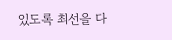있도록 최선을 다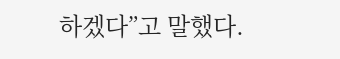하겠다”고 말했다.